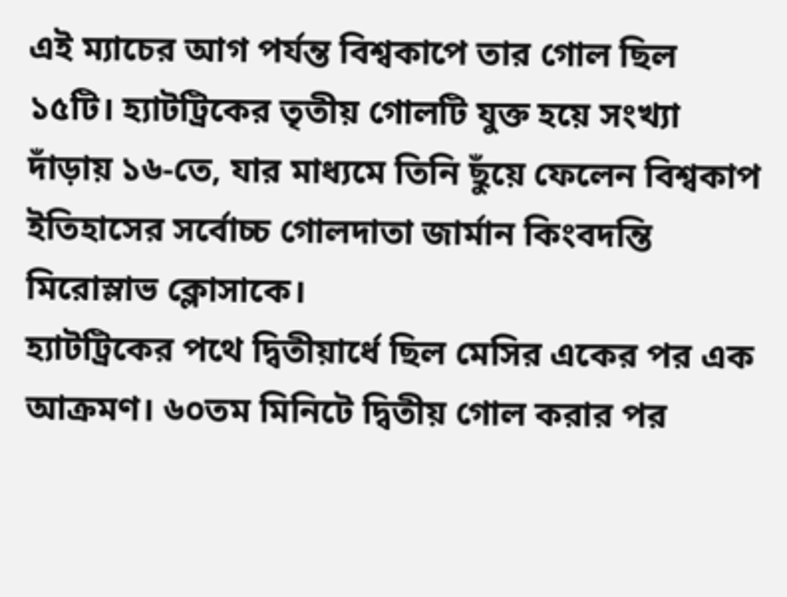এই ম্যাচের আগ পর্যন্ত বিশ্বকাপে তার গোল ছিল ১৫টি। হ্যাটট্রিকের তৃতীয় গোলটি যুক্ত হয়ে সংখ্যা দাঁড়ায় ১৬-তে, যার মাধ্যমে তিনি ছুঁয়ে ফেলেন বিশ্বকাপ ইতিহাসের সর্বোচ্চ গোলদাতা জার্মান কিংবদন্তি মিরোস্লাভ ক্লোসাকে।
হ্যাটট্রিকের পথে দ্বিতীয়ার্ধে ছিল মেসির একের পর এক আক্রমণ। ৬০তম মিনিটে দ্বিতীয় গোল করার পর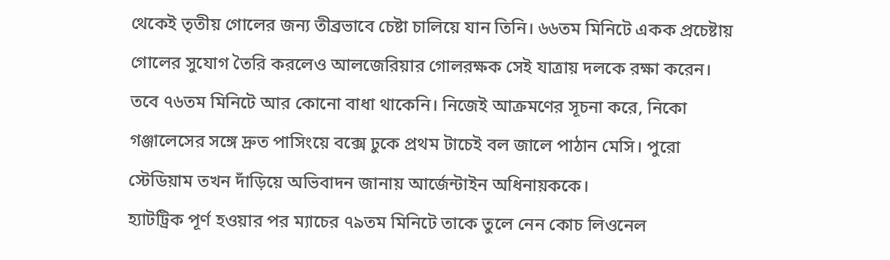থেকেই তৃতীয় গোলের জন্য তীব্রভাবে চেষ্টা চালিয়ে যান তিনি। ৬৬তম মিনিটে একক প্রচেষ্টায় গোলের সুযোগ তৈরি করলেও আলজেরিয়ার গোলরক্ষক সেই যাত্রায় দলকে রক্ষা করেন।
তবে ৭৬তম মিনিটে আর কোনো বাধা থাকেনি। নিজেই আক্রমণের সূচনা করে, নিকো গঞ্জালেসের সঙ্গে দ্রুত পাসিংয়ে বক্সে ঢুকে প্রথম টাচেই বল জালে পাঠান মেসি। পুরো স্টেডিয়াম তখন দাঁড়িয়ে অভিবাদন জানায় আর্জেন্টাইন অধিনায়ককে।
হ্যাটট্রিক পূর্ণ হওয়ার পর ম্যাচের ৭৯তম মিনিটে তাকে তুলে নেন কোচ লিওনেল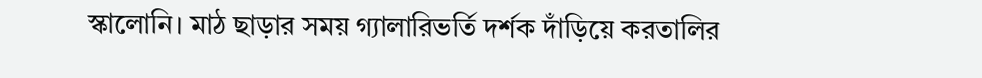স্কালোনি। মাঠ ছাড়ার সময় গ্যালারিভর্তি দর্শক দাঁড়িয়ে করতালির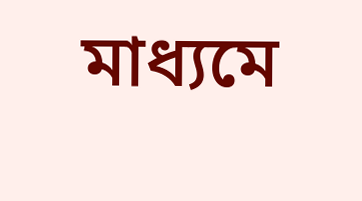মাধ্যমে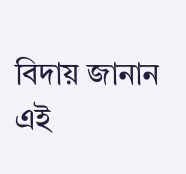বিদায় জানান এই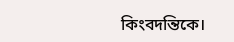কিংবদন্তিকে।